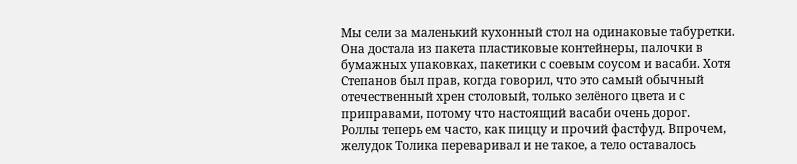Мы сели за маленький кухонный стол на одинаковые табуретки. Она достала из пакета пластиковые контейнеры, палочки в бумажных упаковках, пакетики с соевым соусом и васаби. Хотя Степанов был прав, когда говорил, что это самый обычный отечественный хрен столовый, только зелёного цвета и с приправами, потому что настоящий васаби очень дорог.
Роллы теперь ем часто, как пиццу и прочий фастфуд. Впрочем, желудок Толика переваривал и не такое, а тело оставалось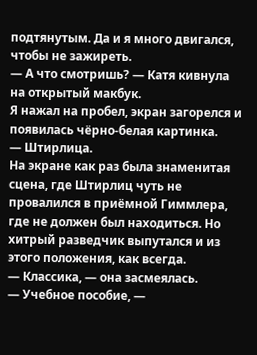подтянутым. Да и я много двигался, чтобы не зажиреть.
— А что смотришь? — Катя кивнула на открытый макбук.
Я нажал на пробел, экран загорелся и появилась чёрно-белая картинка.
— Штирлица.
На экране как раз была знаменитая сцена, где Штирлиц чуть не провалился в приёмной Гиммлера, где не должен был находиться. Но хитрый разведчик выпутался и из этого положения, как всегда.
— Классика, — она засмеялась.
— Учебное пособие, —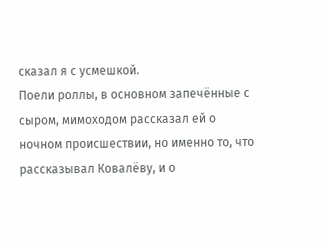сказал я с усмешкой.
Поели роллы, в основном запечённые с сыром, мимоходом рассказал ей о ночном происшествии, но именно то, что рассказывал Ковалёву, и о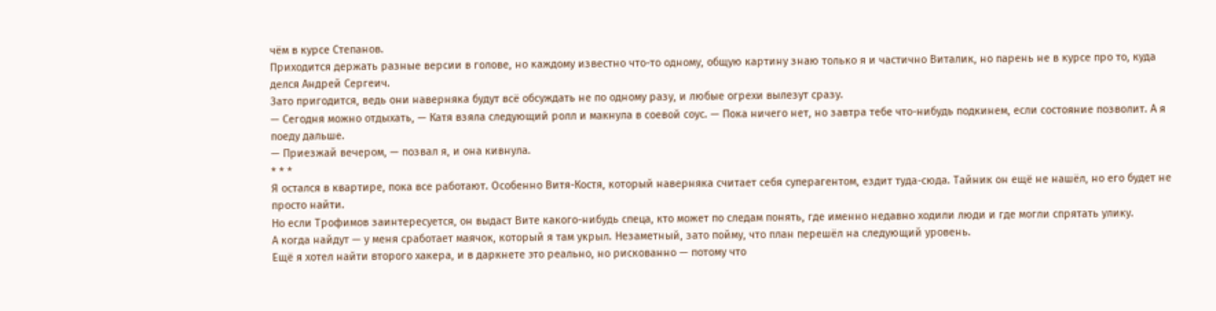чём в курсе Степанов.
Приходится держать разные версии в голове, но каждому известно что-то одному, общую картину знаю только я и частично Виталик, но парень не в курсе про то, куда делся Андрей Сергеич.
Зато пригодится, ведь они наверняка будут всё обсуждать не по одному разу, и любые огрехи вылезут сразу.
— Сегодня можно отдыхать, — Катя взяла следующий ролл и макнула в соевой соус. — Пока ничего нет, но завтра тебе что-нибудь подкинем, если состояние позволит. А я поеду дальше.
— Приезжай вечером, — позвал я, и она кивнула.
* * *
Я остался в квартире, пока все работают. Особенно Витя-Костя, который наверняка считает себя суперагентом, ездит туда-сюда. Тайник он ещё не нашёл, но его будет не просто найти.
Но если Трофимов заинтересуется, он выдаст Вите какого-нибудь спеца, кто может по следам понять, где именно недавно ходили люди и где могли спрятать улику.
А когда найдут — у меня сработает маячок, который я там укрыл. Незаметный, зато пойму, что план перешёл на следующий уровень.
Ещё я хотел найти второго хакера, и в даркнете это реально, но рискованно — потому что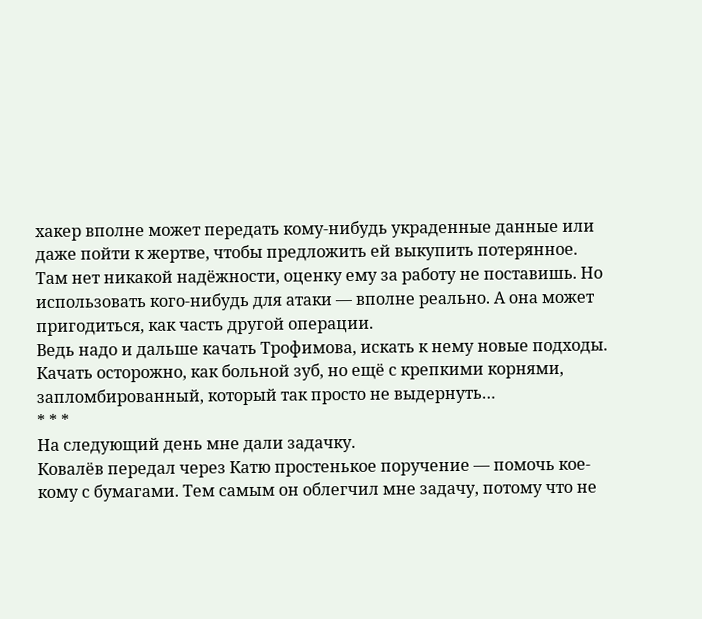хакер вполне может передать кому-нибудь украденные данные или даже пойти к жертве, чтобы предложить ей выкупить потерянное.
Там нет никакой надёжности, оценку ему за работу не поставишь. Но использовать кого-нибудь для атаки — вполне реально. А она может пригодиться, как часть другой операции.
Ведь надо и дальше качать Трофимова, искать к нему новые подходы. Качать осторожно, как больной зуб, но ещё с крепкими корнями, запломбированный, который так просто не выдернуть…
* * *
На следующий день мне дали задачку.
Ковалёв передал через Катю простенькое поручение — помочь кое-кому с бумагами. Тем самым он облегчил мне задачу, потому что не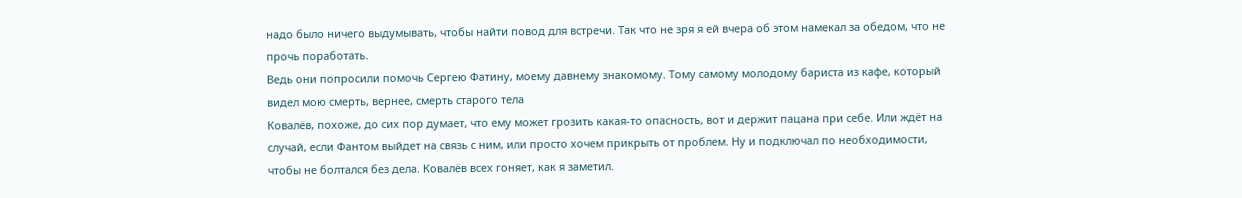надо было ничего выдумывать, чтобы найти повод для встречи. Так что не зря я ей вчера об этом намекал за обедом, что не прочь поработать.
Ведь они попросили помочь Сергею Фатину, моему давнему знакомому. Тому самому молодому бариста из кафе, который видел мою смерть, вернее, смерть старого тела
Ковалёв, похоже, до сих пор думает, что ему может грозить какая-то опасность, вот и держит пацана при себе. Или ждёт на случай, если Фантом выйдет на связь с ним, или просто хочем прикрыть от проблем. Ну и подключал по необходимости, чтобы не болтался без дела. Ковалёв всех гоняет, как я заметил.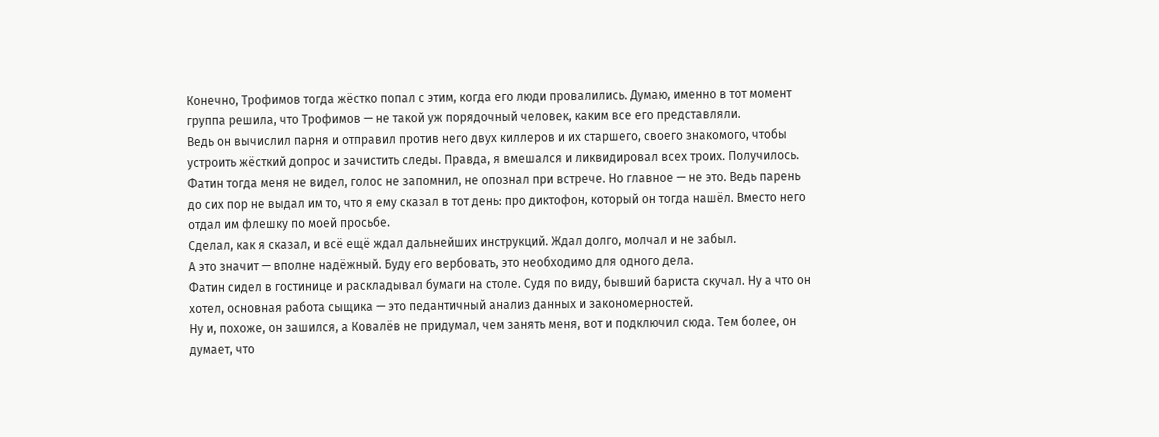Конечно, Трофимов тогда жёстко попал с этим, когда его люди провалились. Думаю, именно в тот момент группа решила, что Трофимов — не такой уж порядочный человек, каким все его представляли.
Ведь он вычислил парня и отправил против него двух киллеров и их старшего, своего знакомого, чтобы устроить жёсткий допрос и зачистить следы. Правда, я вмешался и ликвидировал всех троих. Получилось.
Фатин тогда меня не видел, голос не запомнил, не опознал при встрече. Но главное — не это. Ведь парень до сих пор не выдал им то, что я ему сказал в тот день: про диктофон, который он тогда нашёл. Вместо него отдал им флешку по моей просьбе.
Сделал, как я сказал, и всё ещё ждал дальнейших инструкций. Ждал долго, молчал и не забыл.
А это значит — вполне надёжный. Буду его вербовать, это необходимо для одного дела.
Фатин сидел в гостинице и раскладывал бумаги на столе. Судя по виду, бывший бариста скучал. Ну а что он хотел, основная работа сыщика — это педантичный анализ данных и закономерностей.
Ну и, похоже, он зашился, а Ковалёв не придумал, чем занять меня, вот и подключил сюда. Тем более, он думает, что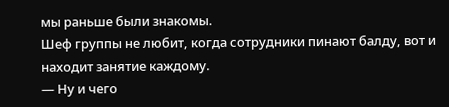мы раньше были знакомы.
Шеф группы не любит, когда сотрудники пинают балду, вот и находит занятие каждому.
— Ну и чего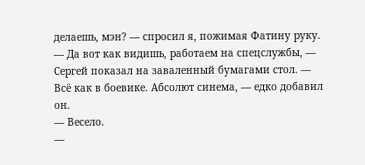делаешь, мэн? — спросил я, пожимая Фатину руку.
— Да вот как видишь, работаем на спецслужбы, — Сергей показал на заваленный бумагами стол. — Всё как в боевике. Абсолют синема, — едко добавил он.
— Весело.
—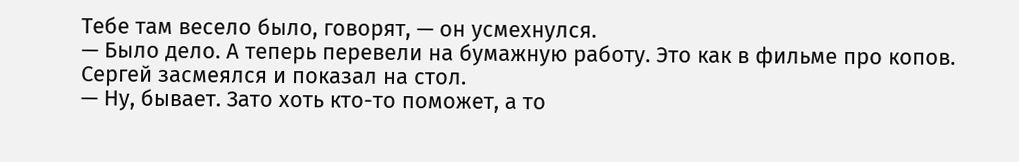Тебе там весело было, говорят, — он усмехнулся.
— Было дело. А теперь перевели на бумажную работу. Это как в фильме про копов.
Сергей засмеялся и показал на стол.
— Ну, бывает. Зато хоть кто-то поможет, а то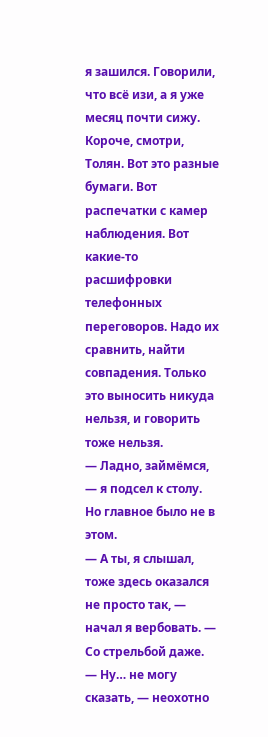я зашился. Говорили, что всё изи, а я уже месяц почти сижу. Короче, смотри, Толян. Вот это разные бумаги. Вот распечатки с камер наблюдения. Вот какие-то расшифровки телефонных переговоров. Надо их сравнить, найти совпадения. Только это выносить никуда нельзя, и говорить тоже нельзя.
— Ладно, займёмся, — я подсел к столу.
Но главное было не в этом.
— А ты, я слышал, тоже здесь оказался не просто так, — начал я вербовать. — Со стрельбой даже.
— Ну… не могу сказать, — неохотно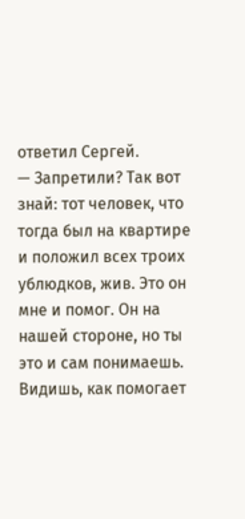ответил Сергей.
— Запретили? Так вот знай: тот человек, что тогда был на квартире и положил всех троих ублюдков, жив. Это он мне и помог. Он на нашей стороне, но ты это и сам понимаешь. Видишь, как помогает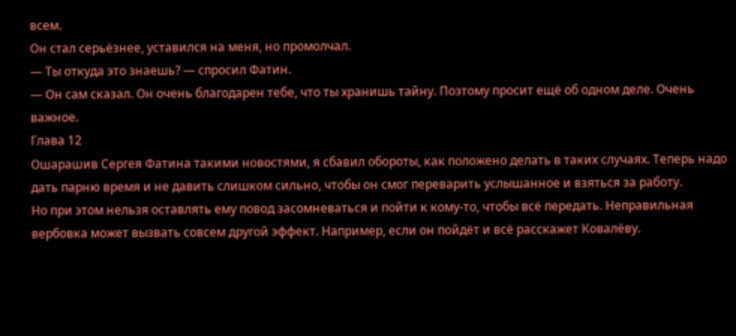всем.
Он стал серьёзнее, уставился на меня, но промолчал.
— Ты откуда это знаешь? — спросил Фатин.
— Он сам сказал. Он очень благодарен тебе, что ты хранишь тайну. Поэтому просит ещё об одном деле. Очень важное.
Глава 12
Ошарашив Сергея Фатина такими новостями, я сбавил обороты, как положено делать в таких случаях. Теперь надо дать парню время и не давить слишком сильно, чтобы он смог переварить услышанное и взяться за работу.
Но при этом нельзя оставлять ему повод засомневаться и пойти к кому-то, чтобы всё передать. Неправильная вербовка может вызвать совсем другой эффект. Например, если он пойдёт и всё расскажет Ковалёву.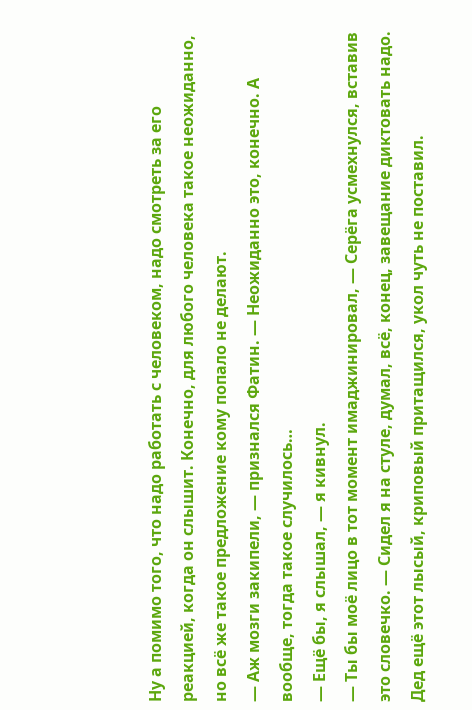Ну а помимо того, что надо работать с человеком, надо смотреть за его реакцией, когда он слышит. Конечно, для любого человека такое неожиданно, но всё же такое предложение кому попало не делают.
— Аж мозги закипели, — признался Фатин. — Неожиданно это, конечно. А вообще, тогда такое случилось…
— Ещё бы, я слышал, — я кивнул.
— Ты бы моё лицо в тот момент имаджинировал, — Серёга усмехнулся, вставив это словечко. — Сидел я на стуле, думал, всё, конец, завещание диктовать надо. Дед ещё этот лысый, криповый притащился, укол чуть не поставил.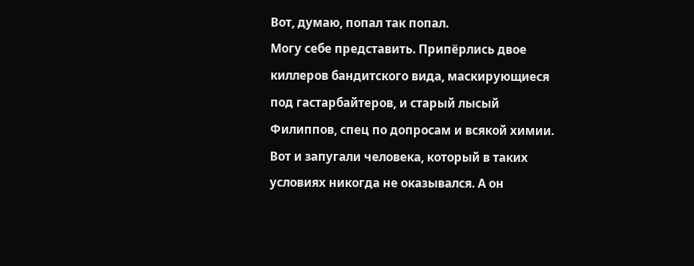Вот, думаю, попал так попал.
Могу себе представить. Припёрлись двое киллеров бандитского вида, маскирующиеся под гастарбайтеров, и старый лысый Филиппов, спец по допросам и всякой химии.
Вот и запугали человека, который в таких условиях никогда не оказывался. А он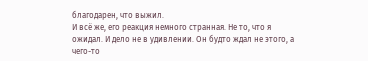благодарен, что выжил.
И всё же, его реакция немного странная. Не то, что я ожидал. И дело не в удивлении. Он будто ждал не этого, а чего-то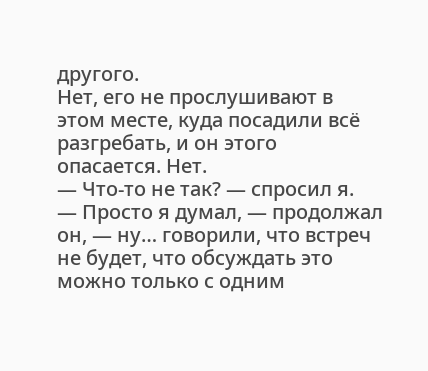другого.
Нет, его не прослушивают в этом месте, куда посадили всё разгребать, и он этого опасается. Нет.
— Что-то не так? — спросил я.
— Просто я думал, — продолжал он, — ну… говорили, что встреч не будет, что обсуждать это можно только с одним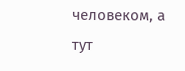человеком, а тут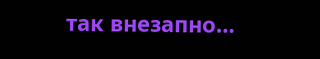так внезапно…